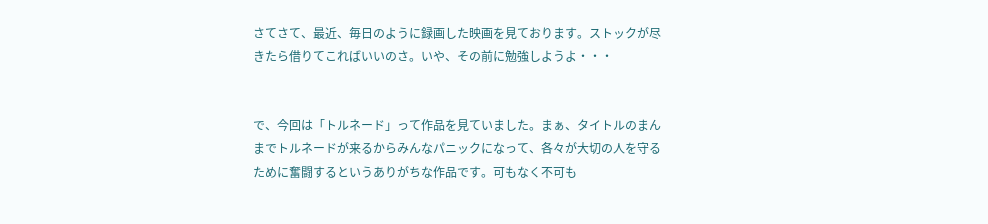さてさて、最近、毎日のように録画した映画を見ております。ストックが尽きたら借りてこればいいのさ。いや、その前に勉強しようよ・・・


で、今回は「トルネード」って作品を見ていました。まぁ、タイトルのまんまでトルネードが来るからみんなパニックになって、各々が大切の人を守るために奮闘するというありがちな作品です。可もなく不可も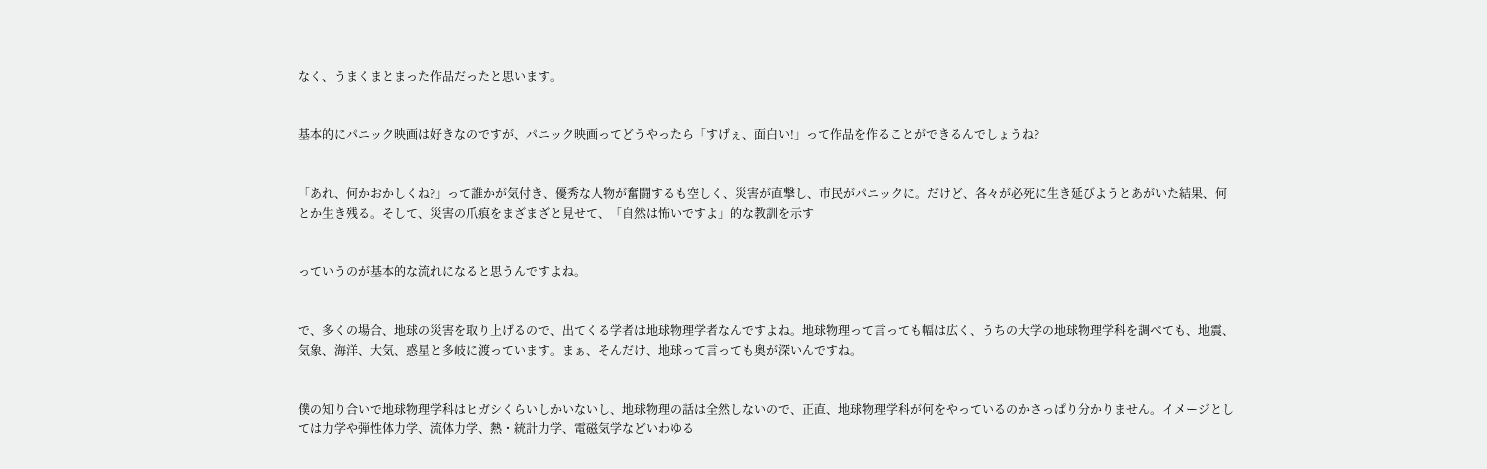なく、うまくまとまった作品だったと思います。


基本的にパニック映画は好きなのですが、パニック映画ってどうやったら「すげぇ、面白い!」って作品を作ることができるんでしょうね?


「あれ、何かおかしくね?」って誰かが気付き、優秀な人物が奮闘するも空しく、災害が直撃し、市民がパニックに。だけど、各々が必死に生き延びようとあがいた結果、何とか生き残る。そして、災害の爪痕をまざまざと見せて、「自然は怖いですよ」的な教訓を示す


っていうのが基本的な流れになると思うんですよね。


で、多くの場合、地球の災害を取り上げるので、出てくる学者は地球物理学者なんですよね。地球物理って言っても幅は広く、うちの大学の地球物理学科を調べても、地震、気象、海洋、大気、惑星と多岐に渡っています。まぁ、そんだけ、地球って言っても奥が深いんですね。


僕の知り合いで地球物理学科はヒガシくらいしかいないし、地球物理の話は全然しないので、正直、地球物理学科が何をやっているのかさっぱり分かりません。イメージとしては力学や弾性体力学、流体力学、熱・統計力学、電磁気学などいわゆる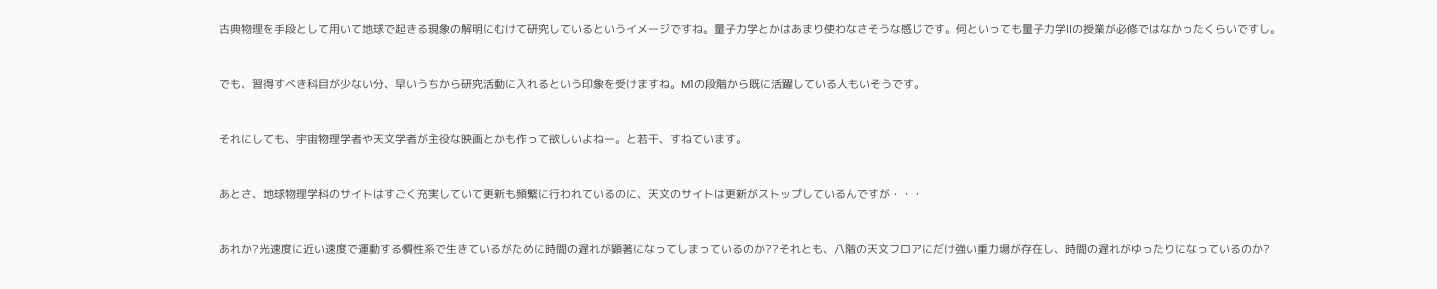古典物理を手段として用いて地球で起きる現象の解明にむけて研究しているというイメージですね。量子力学とかはあまり使わなさそうな感じです。何といっても量子力学Ⅱの授業が必修ではなかったくらいですし。


でも、習得すべき科目が少ない分、早いうちから研究活動に入れるという印象を受けますね。M1の段階から既に活躍している人もいそうです。


それにしても、宇宙物理学者や天文学者が主役な映画とかも作って欲しいよねー。と若干、すねています。


あとさ、地球物理学科のサイトはすごく充実していて更新も頻繁に行われているのに、天文のサイトは更新がストップしているんですが・・・


あれか?光速度に近い速度で運動する慣性系で生きているがために時間の遅れが顕著になってしまっているのか??それとも、八階の天文フロアにだけ強い重力場が存在し、時間の遅れがゆったりになっているのか?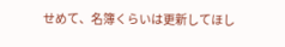せめて、名簿くらいは更新してほし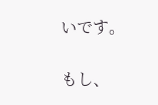いです。


もし、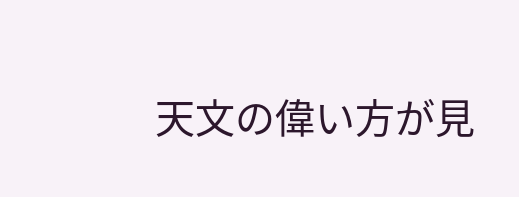天文の偉い方が見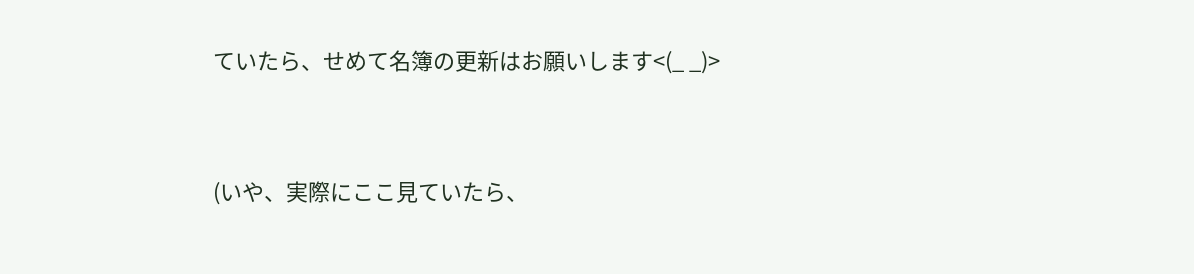ていたら、せめて名簿の更新はお願いします<(_ _)>


(いや、実際にここ見ていたら、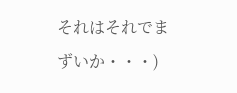それはそれでまずいか・・・)